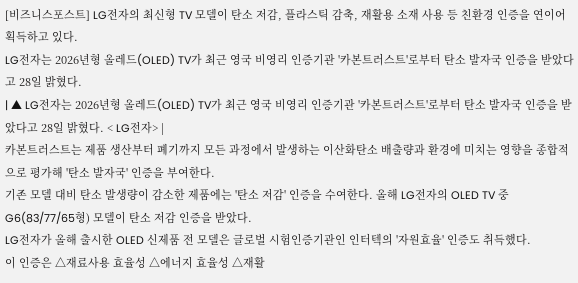[비즈니스포스트] LG전자의 최신형 TV 모델이 탄소 저감, 플라스틱 감축, 재활용 소재 사용 등 친환경 인증을 연이어 획득하고 있다.
LG전자는 2026년형 올레드(OLED) TV가 최근 영국 비영리 인증기관 '카본트러스트'로부터 탄소 발자국 인증을 받았다고 28일 밝혔다.
| ▲ LG전자는 2026년형 올레드(OLED) TV가 최근 영국 비영리 인증기관 '카본트러스트'로부터 탄소 발자국 인증을 받았다고 28일 밝혔다. < LG전자> |
카본트러스트는 제품 생산부터 폐기까지 모든 과정에서 발생하는 이산화탄소 배출량과 환경에 미치는 영향을 종합적으로 평가해 '탄소 발자국' 인증을 부여한다.
기존 모델 대비 탄소 발생량이 감소한 제품에는 '탄소 저감' 인증을 수여한다. 올해 LG전자의 OLED TV 중 G6(83/77/65형) 모델이 탄소 저감 인증을 받았다.
LG전자가 올해 출시한 OLED 신제품 전 모델은 글로벌 시험인증기관인 인터텍의 '자원효율' 인증도 취득했다.
이 인증은 △재료사용 효율성 △에너지 효율성 △재활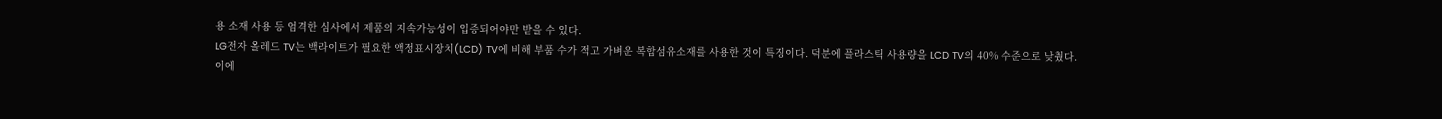용 소재 사용 등 엄격한 심사에서 제품의 지속가능성이 입증되어야만 받을 수 있다.
LG전자 올레드 TV는 백라이트가 필요한 액정표시장치(LCD) TV에 비해 부품 수가 적고 가벼운 복합섬유소재를 사용한 것이 특징이다. 덕분에 플라스틱 사용량을 LCD TV의 40% 수준으로 낮췄다.
이에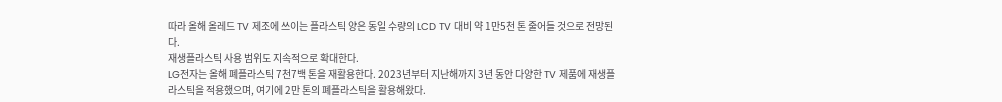따라 올해 올레드 TV 제조에 쓰이는 플라스틱 양은 동일 수량의 LCD TV 대비 약 1만5천 톤 줄어들 것으로 전망된다.
재생플라스틱 사용 범위도 지속적으로 확대한다.
LG전자는 올해 폐플라스틱 7천7백 톤을 재활용한다. 2023년부터 지난해까지 3년 동안 다양한 TV 제품에 재생플라스틱을 적용했으며, 여기에 2만 톤의 폐플라스틱을 활용해왔다.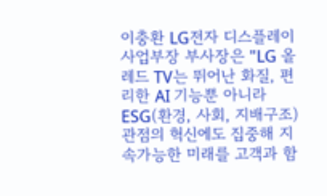이충환 LG전자 디스플레이사업부장 부사장은 "LG 올레드 TV는 뛰어난 화질, 편리한 AI 기능뿐 아니라 ESG(환경, 사회, 지배구조) 관점의 혁신에도 집중해 지속가능한 미래를 고객과 함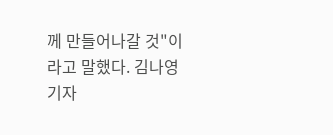께 만들어나갈 것"이라고 말했다. 김나영 기자